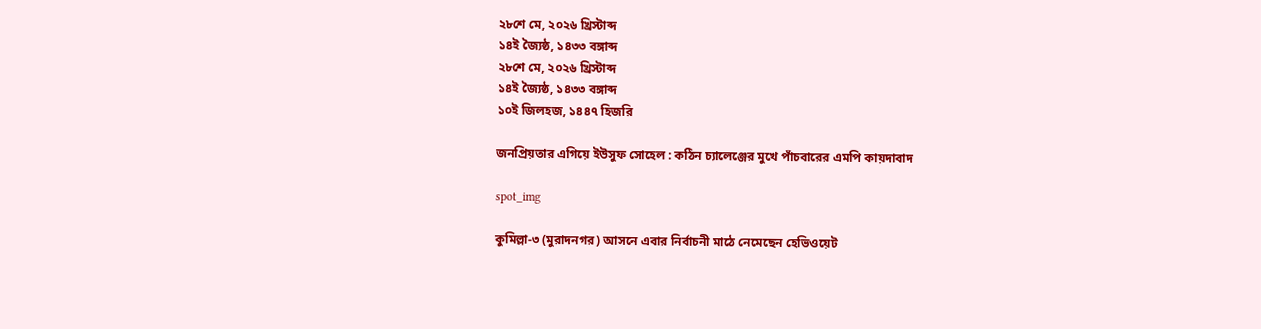২৮শে মে, ২০২৬ খ্রিস্টাব্দ
১৪ই জ্যৈষ্ঠ, ১৪৩৩ বঙ্গাব্দ
২৮শে মে, ২০২৬ খ্রিস্টাব্দ
১৪ই জ্যৈষ্ঠ, ১৪৩৩ বঙ্গাব্দ
১০ই জিলহজ, ১৪৪৭ হিজরি

জনপ্রিয়তার এগিয়ে ইউসুফ সোহেল : কঠিন চ্যালেঞ্জের মুখে পাঁচবারের এমপি কায়দাবাদ

spot_img

কুমিল্লা-৩ (মুরাদনগর) আসনে এবার নির্বাচনী মাঠে নেমেছেন হেভিওয়েট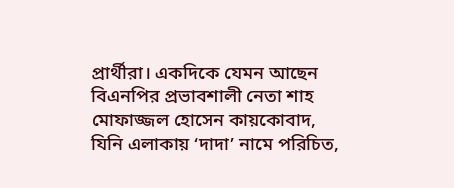প্রার্থীরা। একদিকে যেমন আছেন বিএনপির প্রভাবশালী নেতা শাহ মোফাজ্জল হোসেন কায়কোবাদ, যিনি এলাকায় ‘দাদা’ নামে পরিচিত,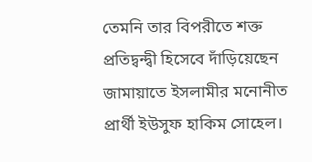তেমনি তার বিপরীতে শক্ত প্রতিদ্বন্দ্বী হিসেবে দাঁড়িয়েছেন জামায়াতে ইসলামীর মনোনীত প্রার্থী ইউসুফ হাকিম সোহেল।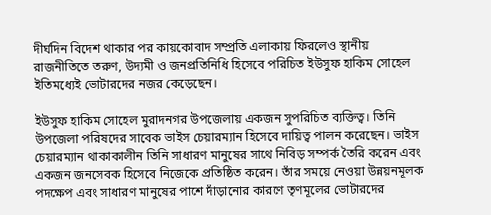দীর্ঘদিন বিদেশ থাকার পর কায়কোবাদ সম্প্রতি এলাকায় ফিরলেও স্থানীয় রাজনীতিতে তরুণ, উদ্যমী ও জনপ্রতিনিধি হিসেবে পরিচিত ইউসুফ হাকিম সোহেল ইতিমধ্যেই ভোটারদের নজর কেড়েছেন।

ইউসুফ হাকিম সোহেল মুরাদনগর উপজেলায় একজন সুপরিচিত ব্যক্তিত্ব। তিনি উপজেলা পরিষদের সাবেক ভাইস চেয়ারম্যান হিসেবে দায়িত্ব পালন করেছেন। ভাইস চেয়ারম্যান থাকাকালীন তিনি সাধারণ মানুষের সাথে নিবিড় সম্পর্ক তৈরি করেন এবং একজন জনসেবক হিসেবে নিজেকে প্রতিষ্ঠিত করেন। তাঁর সময়ে নেওয়া উন্নয়নমূলক পদক্ষেপ এবং সাধারণ মানুষের পাশে দাঁড়ানোর কারণে তৃণমূলের ভোটারদের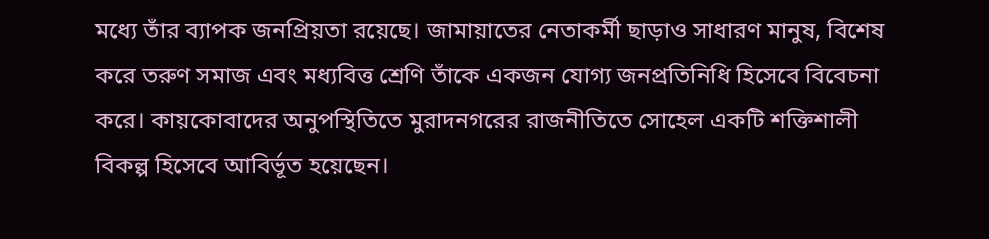মধ্যে তাঁর ব্যাপক জনপ্রিয়তা রয়েছে। জামায়াতের নেতাকর্মী ছাড়াও সাধারণ মানুষ, বিশেষ করে তরুণ সমাজ এবং মধ্যবিত্ত শ্রেণি তাঁকে একজন যোগ্য জনপ্রতিনিধি হিসেবে বিবেচনা করে। কায়কোবাদের অনুপস্থিতিতে মুরাদনগরের রাজনীতিতে সোহেল একটি শক্তিশালী বিকল্প হিসেবে আবির্ভূত হয়েছেন।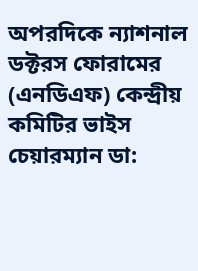অপরদিকে ন্যাশনাল ডক্টরস ফোরামের (এনডিএফ) কেন্দ্রীয় কমিটির ভাইস চেয়ারম্যান ডা: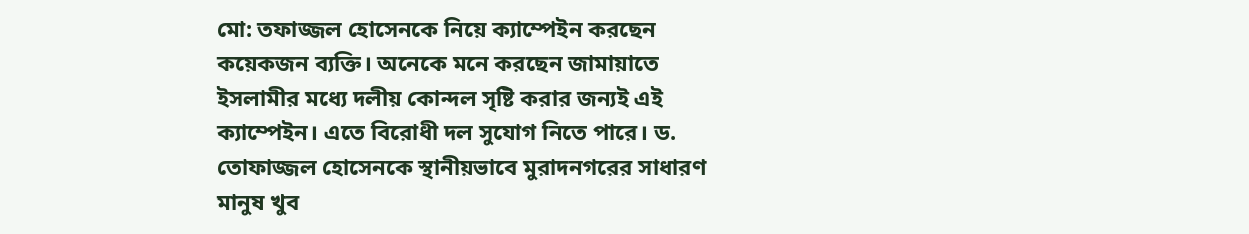মো: তফাজ্জল হোসেনকে নিয়ে ক্যাম্পেইন করছেন কয়েকজন ব্যক্তি। অনেকে মনে করছেন জামায়াতে ইসলামীর মধ্যে দলীয় কোন্দল সৃষ্টি করার জন্যই এই ক্যাম্পেইন। এতে বিরোধী দল সুযোগ নিতে পারে। ড. তোফাজ্জল হোসেনকে স্থানীয়ভাবে মুরাদনগরের সাধারণ মানুষ খুব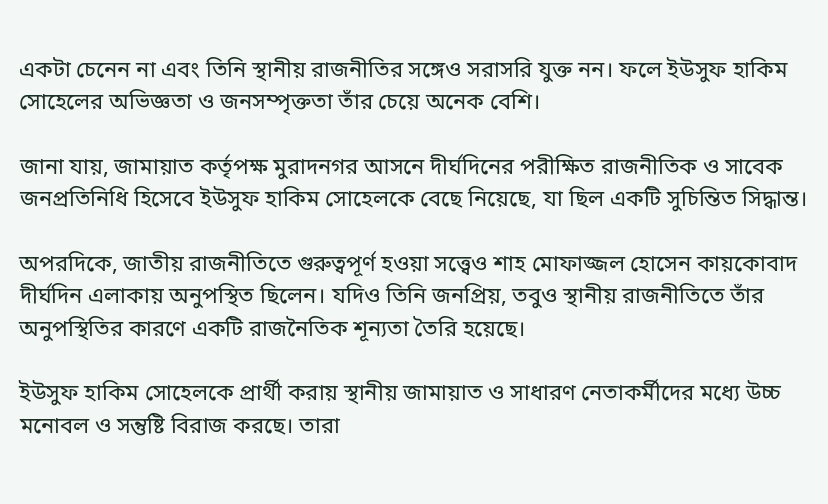একটা চেনেন না এবং তিনি স্থানীয় রাজনীতির সঙ্গেও সরাসরি যুক্ত নন। ফলে ইউসুফ হাকিম সোহেলের অভিজ্ঞতা ও জনসম্পৃক্ততা তাঁর চেয়ে অনেক বেশি।

জানা যায়, জামায়াত কর্তৃপক্ষ মুরাদনগর আসনে দীর্ঘদিনের পরীক্ষিত রাজনীতিক ও সাবেক জনপ্রতিনিধি হিসেবে ইউসুফ হাকিম সোহেলকে বেছে নিয়েছে, যা ছিল একটি সুচিন্তিত সিদ্ধান্ত।

অপরদিকে, জাতীয় রাজনীতিতে গুরুত্বপূর্ণ হওয়া সত্ত্বেও শাহ মোফাজ্জল হোসেন কায়কোবাদ দীর্ঘদিন এলাকায় অনুপস্থিত ছিলেন। যদিও তিনি জনপ্রিয়, তবুও স্থানীয় রাজনীতিতে তাঁর অনুপস্থিতির কারণে একটি রাজনৈতিক শূন্যতা তৈরি হয়েছে।

ইউসুফ হাকিম সোহেলকে প্রার্থী করায় স্থানীয় জামায়াত ও সাধারণ নেতাকর্মীদের মধ্যে উচ্চ মনোবল ও সন্তুষ্টি বিরাজ করছে। তারা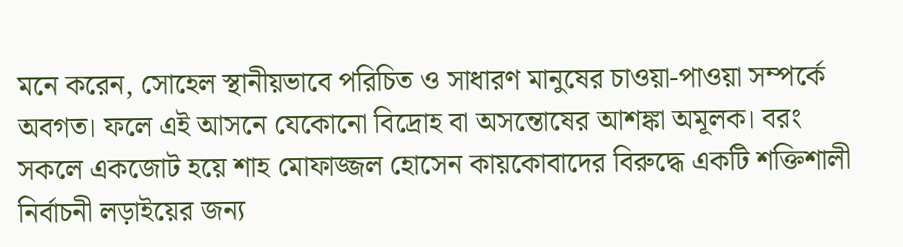মনে করেন, সোহেল স্থানীয়ভাবে পরিচিত ও সাধারণ মানুষের চাওয়া-পাওয়া সম্পর্কে অবগত। ফলে এই আসনে যেকোনো বিদ্রোহ বা অসন্তোষের আশঙ্কা অমূলক। বরং সকলে একজোট হয়ে শাহ মোফাজ্জল হোসেন কায়কোবাদের বিরুদ্ধে একটি শক্তিশালী নির্বাচনী লড়াইয়ের জন্য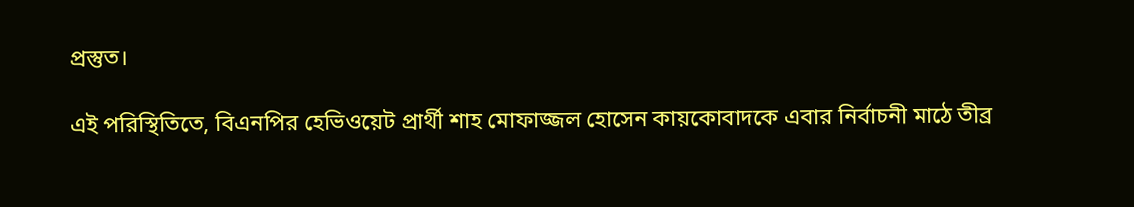প্রস্তুত।

এই পরিস্থিতিতে, বিএনপির হেভিওয়েট প্রার্থী শাহ মোফাজ্জল হোসেন কায়কোবাদকে এবার নির্বাচনী মাঠে তীব্র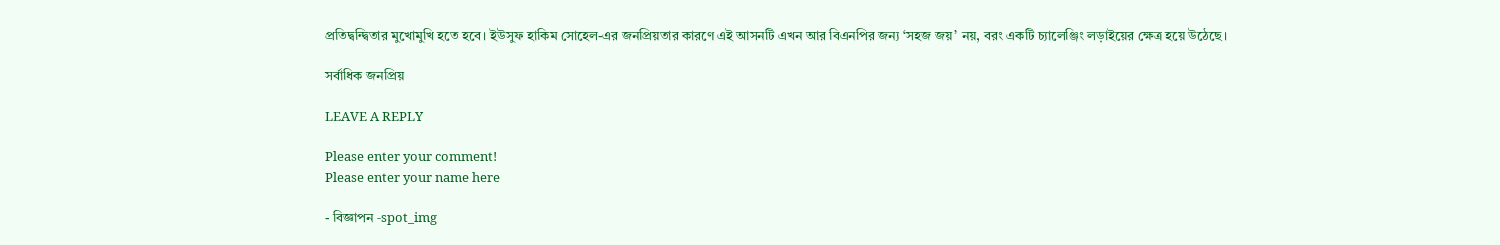প্রতিদ্বন্দ্বিতার মুখোমুখি হতে হবে। ইউসুফ হাকিম সোহেল-এর জনপ্রিয়তার কারণে এই আসনটি এখন আর বিএনপির জন্য ‘সহজ জয়’ নয়, বরং একটি চ্যালেঞ্জিং লড়াইয়ের ক্ষেত্র হয়ে উঠেছে।

সর্বাধিক জনপ্রিয়

LEAVE A REPLY

Please enter your comment!
Please enter your name here

- বিজ্ঞাপন -spot_img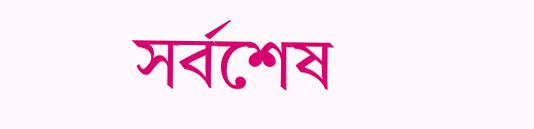সর্বশেষ